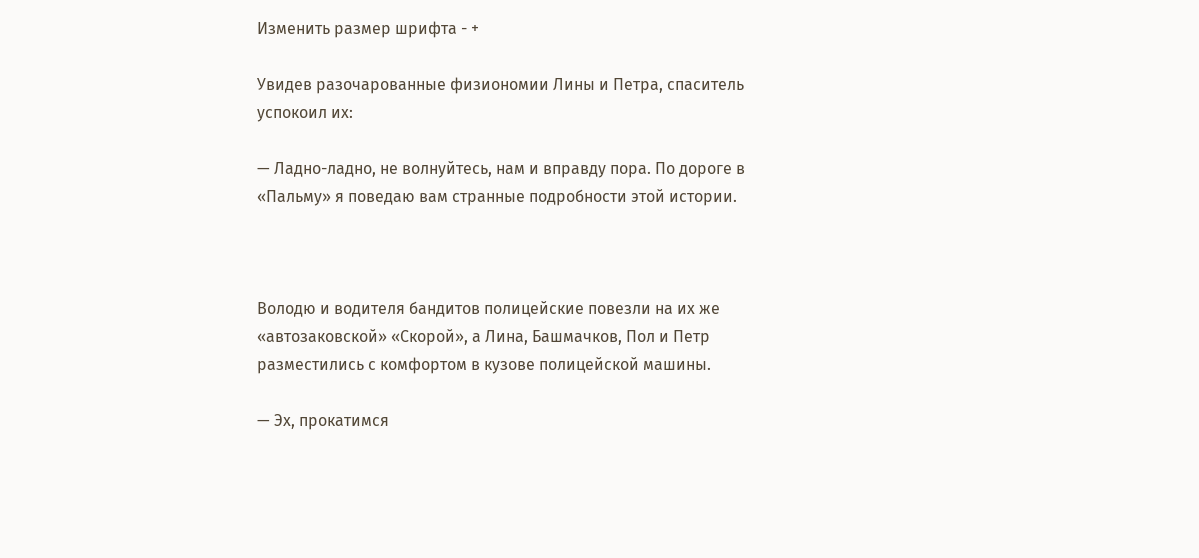Изменить размер шрифта - +

Увидев разочарованные физиономии Лины и Петра, спаситель успокоил их:

— Ладно-ладно, не волнуйтесь, нам и вправду пора. По дороге в «Пальму» я поведаю вам странные подробности этой истории.



Володю и водителя бандитов полицейские повезли на их же «автозаковской» «Скорой», а Лина, Башмачков, Пол и Петр разместились с комфортом в кузове полицейской машины.

— Эх, прокатимся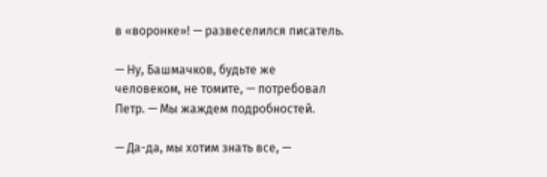в «воронке»! — развеселился писатель.

— Ну, Башмачков, будьте же человеком, не томите, — потребовал Петр. — Мы жаждем подробностей.

— Да-да, мы хотим знать все, —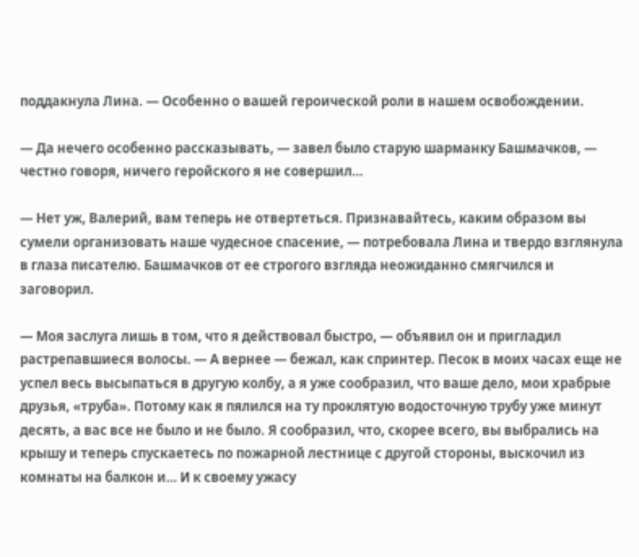поддакнула Лина. — Особенно о вашей героической роли в нашем освобождении.

— Да нечего особенно рассказывать, — завел было старую шарманку Башмачков, — честно говоря, ничего геройского я не совершил…

— Нет уж, Валерий, вам теперь не отвертеться. Признавайтесь, каким образом вы сумели организовать наше чудесное спасение, — потребовала Лина и твердо взглянула в глаза писателю. Башмачков от ее строгого взгляда неожиданно смягчился и заговорил.

— Моя заслуга лишь в том, что я действовал быстро, — объявил он и пригладил растрепавшиеся волосы. — А вернее — бежал, как спринтер. Песок в моих часах еще не успел весь высыпаться в другую колбу, а я уже сообразил, что ваше дело, мои храбрые друзья, «труба». Потому как я пялился на ту проклятую водосточную трубу уже минут десять, а вас все не было и не было. Я сообразил, что, скорее всего, вы выбрались на крышу и теперь спускаетесь по пожарной лестнице с другой стороны, выскочил из комнаты на балкон и… И к своему ужасу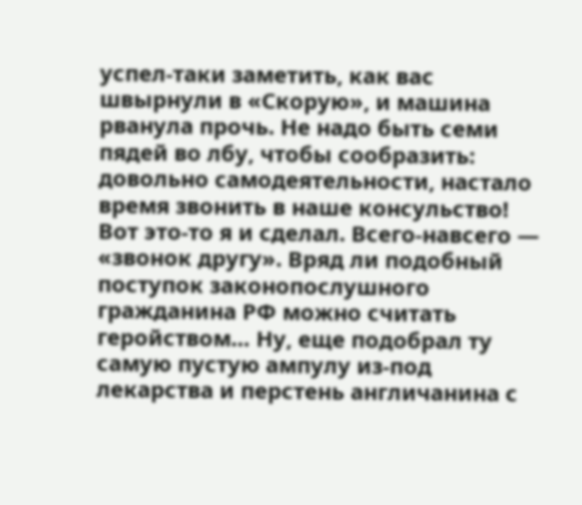успел-таки заметить, как вас швырнули в «Скорую», и машина рванула прочь. Не надо быть семи пядей во лбу, чтобы сообразить: довольно самодеятельности, настало время звонить в наше консульство! Вот это-то я и сделал. Всего-навсего — «звонок другу». Вряд ли подобный поступок законопослушного гражданина РФ можно считать геройством… Ну, еще подобрал ту самую пустую ампулу из-под лекарства и перстень англичанина с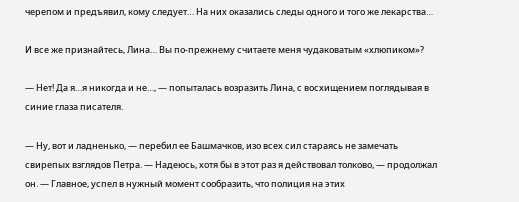черепом и предъявил, кому следует… На них оказались следы одного и того же лекарства…

И все же признайтесь, Лина… Вы по-прежнему считаете меня чудаковатым «хлюпиком»?

— Нет! Да я…я никогда и не…, — попыталась возразить Лина, с восхищением поглядывая в синие глаза писателя.

— Ну, вот и ладненько, — перебил ее Башмачков, изо всех сил стараясь не замечать свирепых взглядов Петра. — Надеюсь, хотя бы в этот раз я действовал толково, — продолжал он. — Главное, успел в нужный момент сообразить, что полиция на этих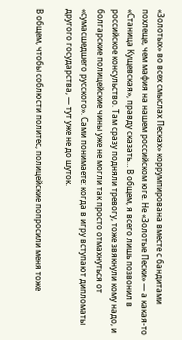«Золотых» во всех смыслах Песках» коррумпирована вместе с бандитами похлеще, чем мафия на нашем российском юге. Не «Золотые Пески» — а какая-то «Станица Кущевская», правду сказать… В общем, я всего лишь позвонил в российское консульство. Там сразу подняли тревогу, тоже звякнули кому надо, и болгарские полицейские чины уже не могли так просто отмахнуться от «сумасшедшего русского». Сами понимаете: когда в игру вступают дипломаты другого государства, — тут уже не до шуток.

В общем, чтобы соблюсти политес, полицейские попросили меня тоже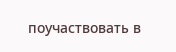поучаствовать в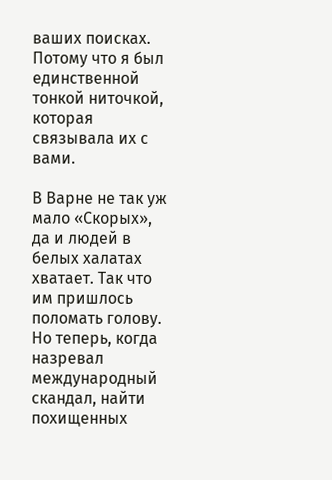ваших поисках. Потому что я был единственной тонкой ниточкой, которая связывала их с вами.

В Варне не так уж мало «Скорых», да и людей в белых халатах хватает. Так что им пришлось поломать голову. Но теперь, когда назревал международный скандал, найти похищенных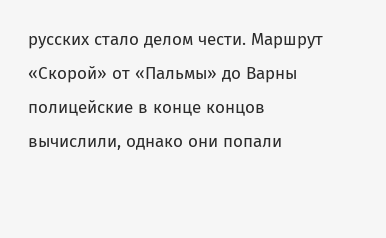русских стало делом чести. Маршрут «Скорой» от «Пальмы» до Варны полицейские в конце концов вычислили, однако они попали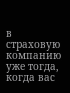в страховую компанию уже тогда, когда вас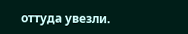оттуда увезли.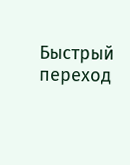Быстрый переход